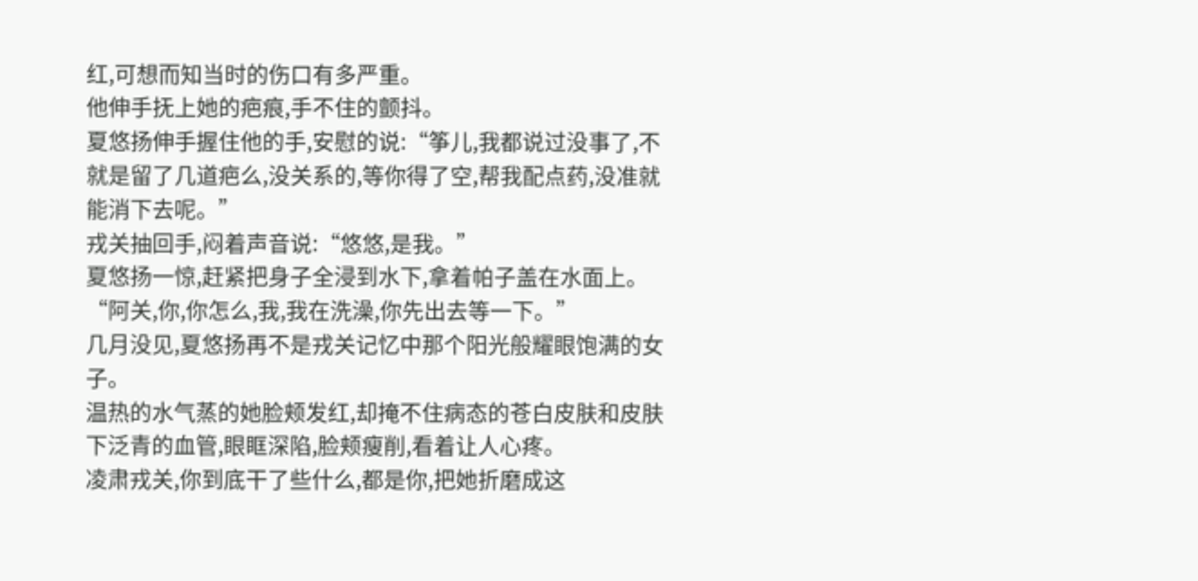红,可想而知当时的伤口有多严重。
他伸手抚上她的疤痕,手不住的颤抖。
夏悠扬伸手握住他的手,安慰的说:“筝儿,我都说过没事了,不就是留了几道疤么,没关系的,等你得了空,帮我配点药,没准就能消下去呢。”
戎关抽回手,闷着声音说:“悠悠,是我。”
夏悠扬一惊,赶紧把身子全浸到水下,拿着帕子盖在水面上。
“阿关,你,你怎么,我,我在洗澡,你先出去等一下。”
几月没见,夏悠扬再不是戎关记忆中那个阳光般耀眼饱满的女子。
温热的水气蒸的她脸颊发红,却掩不住病态的苍白皮肤和皮肤下泛青的血管,眼眶深陷,脸颊瘦削,看着让人心疼。
凌肃戎关,你到底干了些什么,都是你,把她折磨成这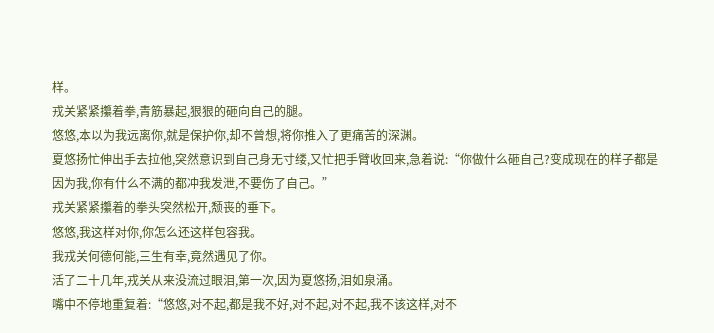样。
戎关紧紧攥着拳,青筋暴起,狠狠的砸向自己的腿。
悠悠,本以为我远离你,就是保护你,却不曾想,将你推入了更痛苦的深渊。
夏悠扬忙伸出手去拉他,突然意识到自己身无寸缕,又忙把手臂收回来,急着说:“你做什么砸自己?变成现在的样子都是因为我,你有什么不满的都冲我发泄,不要伤了自己。”
戎关紧紧攥着的拳头突然松开,颓丧的垂下。
悠悠,我这样对你,你怎么还这样包容我。
我戎关何德何能,三生有幸,竟然遇见了你。
活了二十几年,戎关从来没流过眼泪,第一次,因为夏悠扬,泪如泉涌。
嘴中不停地重复着:“悠悠,对不起,都是我不好,对不起,对不起,我不该这样,对不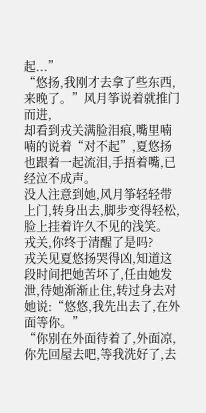起...”
“悠扬,我刚才去拿了些东西,来晚了。”风月筝说着就推门而进,
却看到戎关满脸泪痕,嘴里喃喃的说着“对不起”,夏悠扬也跟着一起流泪,手捂着嘴,已经泣不成声。
没人注意到她,风月筝轻轻带上门,转身出去,脚步变得轻松,脸上挂着许久不见的浅笑。
戎关,你终于清醒了是吗?
戎关见夏悠扬哭得凶,知道这段时间把她苦坏了,任由她发泄,待她渐渐止住,转过身去对她说:“悠悠,我先出去了,在外面等你。”
“你别在外面待着了,外面凉,你先回屋去吧,等我洗好了,去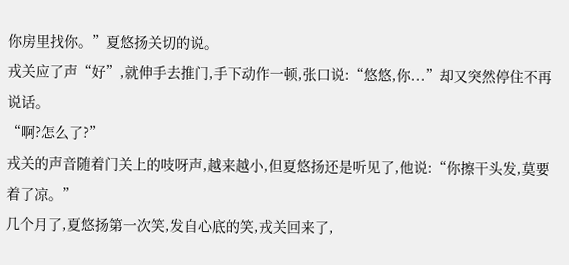你房里找你。”夏悠扬关切的说。
戎关应了声“好”,就伸手去推门,手下动作一顿,张口说:“悠悠,你...”却又突然停住不再说话。
“啊?怎么了?”
戎关的声音随着门关上的吱呀声,越来越小,但夏悠扬还是听见了,他说:“你擦干头发,莫要着了凉。”
几个月了,夏悠扬第一次笑,发自心底的笑,戎关回来了,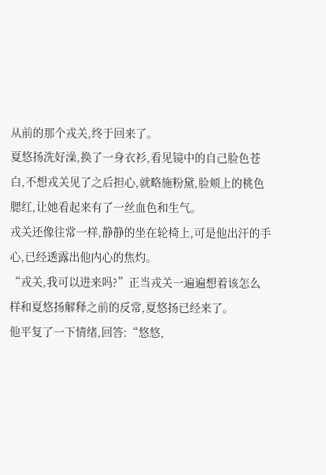从前的那个戎关,终于回来了。
夏悠扬洗好澡,换了一身衣衫,看见镜中的自己脸色苍白,不想戎关见了之后担心,就略施粉黛,脸颊上的桃色腮红,让她看起来有了一丝血色和生气。
戎关还像往常一样,静静的坐在轮椅上,可是他出汗的手心,已经透露出他内心的焦灼。
“戎关,我可以进来吗?”正当戎关一遍遍想着该怎么样和夏悠扬解释之前的反常,夏悠扬已经来了。
他平复了一下情绪,回答:“悠悠,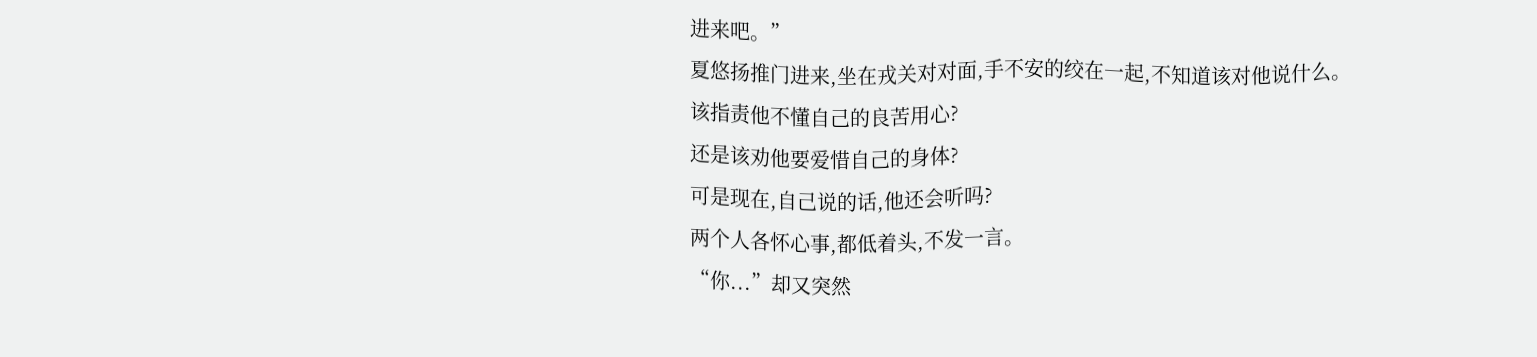进来吧。”
夏悠扬推门进来,坐在戎关对对面,手不安的绞在一起,不知道该对他说什么。
该指责他不懂自己的良苦用心?
还是该劝他要爱惜自己的身体?
可是现在,自己说的话,他还会听吗?
两个人各怀心事,都低着头,不发一言。
“你...”却又突然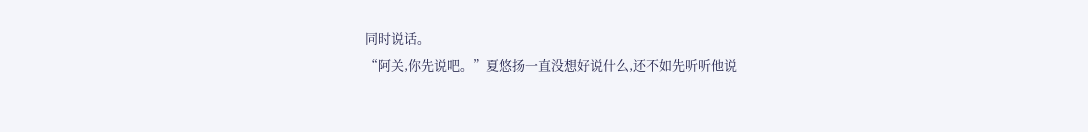同时说话。
“阿关,你先说吧。”夏悠扬一直没想好说什么,还不如先听听他说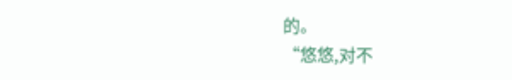的。
“悠悠,对不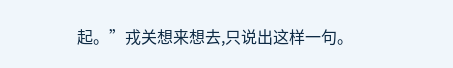起。”戎关想来想去,只说出这样一句。